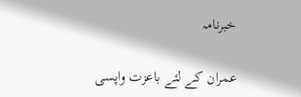خبرنامہ

عمران کے لئے باعزت واپسی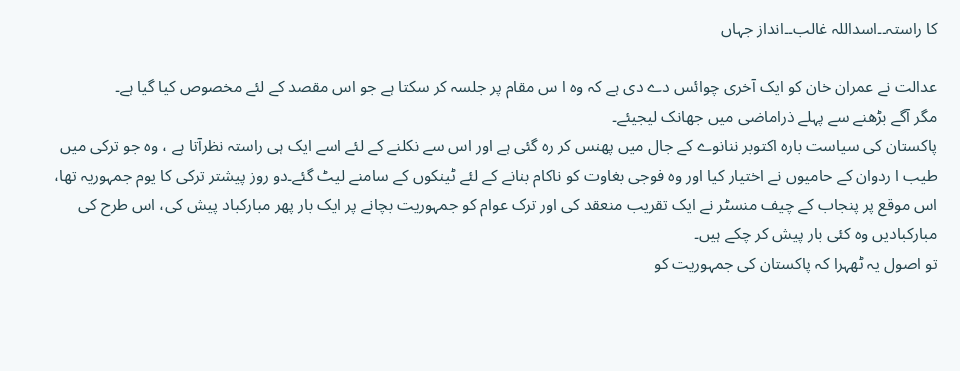کا راستہ۔۔اسداللہ غالب۔۔انداز جہاں

عدالت نے عمران خان کو ایک آخری چوائس دے دی ہے کہ وہ ا س مقام پر جلسہ کر سکتا ہے جو اس مقصد کے لئے مخصوص کیا گیا ہے۔
مگر آگے بڑھنے سے پہلے ذراماضی میں جھانک لیجیئے۔
پاکستان کی سیاست بارہ اکتوبر ننانوے کے جال میں پھنس کر رہ گئی ہے اور اس سے نکلنے کے لئے اسے ایک ہی راستہ نظرآتا ہے ، وہ جو ترکی میں طیب ا ردوان کے حامیوں نے اختیار کیا اور وہ فوجی بغاوت کو ناکام بنانے کے لئے ٹینکوں کے سامنے لیٹ گئے۔دو روز پیشتر ترکی کا یوم جمہوریہ تھا، اس موقع پر پنجاب کے چیف منسٹر نے ایک تقریب منعقد کی اور ترک عوام کو جمہوریت بچانے پر ایک بار پھر مبارکباد پیش کی، اس طرح کی مبارکبادیں وہ کئی بار پیش کر چکے ہیں۔
تو اصول یہ ٹھہرا کہ پاکستان کی جمہوریت کو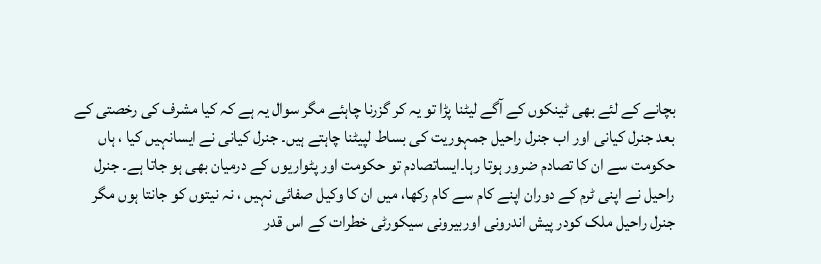بچانے کے لئے بھی ٹینکوں کے آگے لیٹنا پڑا تو یہ کر گزرنا چاہئے مگر سوال یہ ہے کہ کیا مشرف کی رخصتی کے بعد جنرل کیانی اور اب جنرل راحیل جمہوریت کی بساط لپیٹنا چاہتے ہیں۔ جنرل کیانی نے ایسانہیں کیا ، ہاں حکومت سے ان کا تصادم ضرور ہوتا رہا۔ایساتصادم تو حکومت اور پٹواریوں کے درمیان بھی ہو جاتا ہے۔ جنرل راحیل نے اپنی ٹرم کے دوران اپنے کام سے کام رکھا، میں ان کا وکیل صفائی نہیں ، نہ نیتوں کو جانتا ہوں مگر جنرل راحیل ملک کودر پیش اندرونی اوربیرونی سیکورٹی خطرات کے اس قدر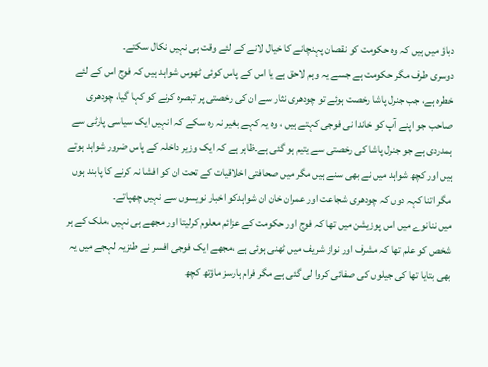دباؤ میں ہیں کہ وہ حکومت کو نقصان پہنچانے کا خیال لانے کے لئے وقت ہی نہیں نکال سکتے۔
دوسری طرف مگر حکومت ہے جسے یہ وہم لاحق ہے یا اس کے پاس کوئی ٹھوس شواہد ہیں کہ فوج اس کے لئے خطرہ ہے، جب جنرل پاشا رخصت ہوئے تو چودھری نثار سے ان کی رخصتی پر تبصرہ کرنے کو کہا گیا، چودھری صاحب جو اپنے آپ کو خاندا نی فوجی کہتے ہیں ، وہ یہ کہے بغیر نہ رہ سکے کہ انہیں ایک سیاسی پارٹی سے ہمدردی ہے جو جنرل پاشا کی رخصتی سے یتیم ہو گئی ہے۔ظاہر ہے کہ ایک وزیر داخلہ کے پاس ضرور شواہد ہوتے ہیں اور کچھ شواہد میں نے بھی سنے ہیں مگر میں صحافتی اخلاقیات کے تحت ان کو افشا نہ کرنے کا پابند ہوں مگر اتنا کہہ دوں کہ چودھری شجاعت اور عمران خان ان شواہدکو اخبار نویسوں سے نہیں چھپاتے۔
میں ننانوے میں اس پوزیشن میں تھا کہ فوج اور حکومت کے عزائم معلوم کرلیتا اور مجھے ہی نہیں ،ملک کے ہر شخص کو علم تھا کہ مشرف اور نواز شریف میں ٹھنی ہوئی ہے ،مجھے ایک فوجی افسر نے طنزیہ لہجے میں یہ بھی بتایا تھا کی جیلوں کی صفائی کروا لی گئی ہے مگر فرام ہارسز ماؤتھ کچھ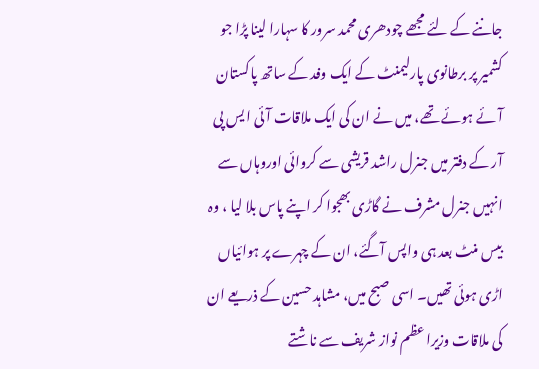جاننے کے لئے مجھے چودھری محمد سرور کا سہارا لینا پڑا جو کشمیر پر برطانوی پارلیمنٹ کے ایک وفد کے ساتھ پاکستان آئے ہوئے تھے، میں نے ان کی ایک ملاقات آئی ا یس پی آر کے دفتر میں جنرل راشد قریشی سے کروائی اوروہاں سے انہیں جنرل مشرف نے گاڑی بھجوا کر اپنے پاس بلا لیا ، وہ بیس منٹ بعد ہی واپس آگئے، ان کے چہرے پر ہوائیاں اڑی ہوئی تھیں۔ اسی صبح میں، مشاہد حسین کے ذریعے ان کی ملاقات وزیرا عظم نواز شریف سے ناشتے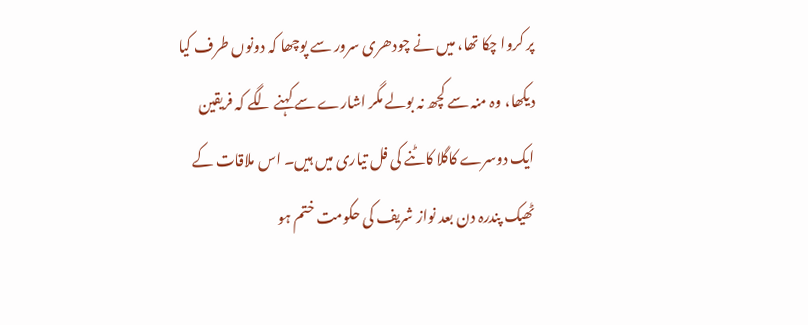پر کروا چکا تھا، میں نے چودھری سرور سے پوچھا کہ دونوں طرف کیا دیکھا، وہ منہ سے کچھ نہ بولے مگر اشارے سے کہنے لگے کہ فریقین ایک دوسرے کاگلا کاٹنے کی فل تیاری میں ہیں۔ اس ملاقات کے ٹھیک پندرہ دن بعد نواز شریف کی حکومت ختم ہو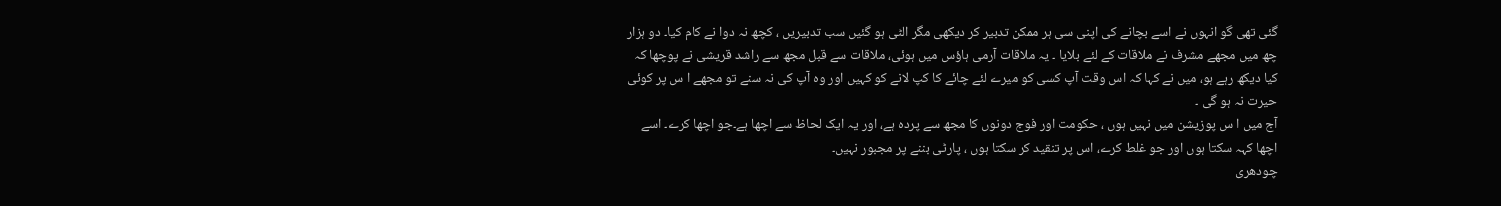گئی تھی گو انہوں نے اسے بچانے کی اپنی سی ہر ممکن تدبیر کر دیکھی مگر الٹی ہو گئیں سب تدبیریں ، کچھ نہ دوا نے کام کیا۔ دو ہزار چھ میں مجھے مشرف نے ملاقات کے لئے بلایا ۔ یہ ملاقات آرمی ہاؤس میں ہوئی، ملاقات سے قبل مجھ سے راشد قریشی نے پوچھا کہ کیا دیکھ رہے ہو، میں نے کہا کہ اس وقت آپ کسی کو میرے لئے چائے کا کپ لانے کو کہیں اور وہ آپ کی نہ سنے تو مجھے ا س پر کوئی حیرت نہ ہو گی ۔
آج میں ا س پوزیشن میں نہیں ہوں ، حکومت اور فوج دونوں کا مجھ سے پردہ ہے، اور یہ ایک لحاظ سے اچھا ہے۔جو اچھا کرے۔ اسے اچھا کہہ سکتا ہوں اور جو غلط کرے، اس پر تنقید کر سکتا ہوں ، پارٹی بننے پر مجبور نہیں۔
چودھری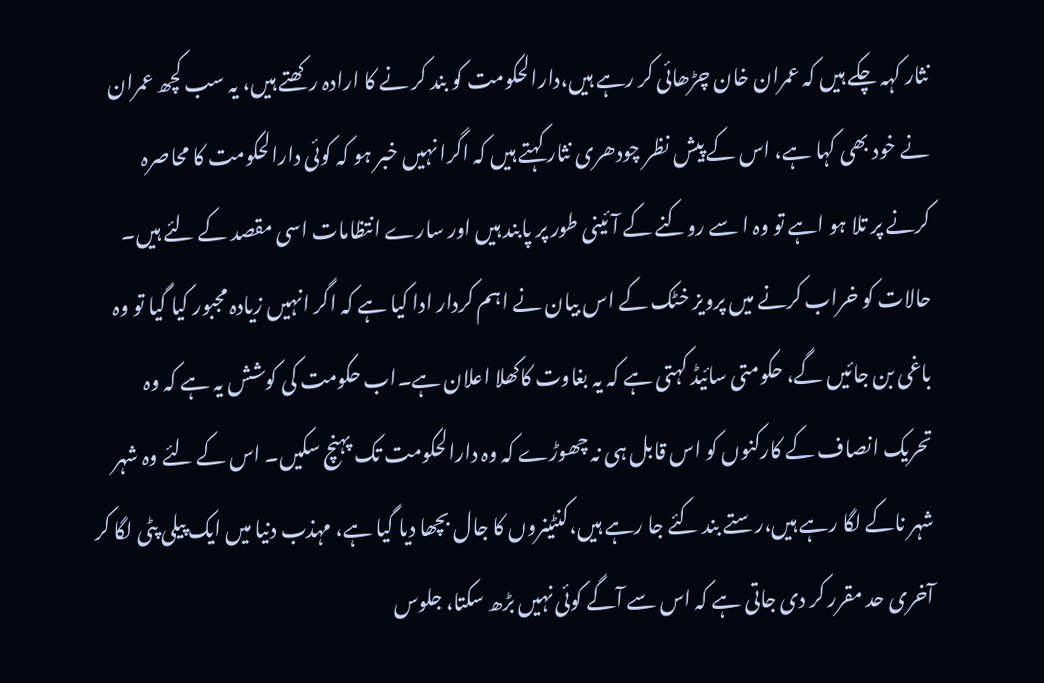نثار کہہ چکے ہیں کہ عمران خان چڑھائی کر رہے ہیں،دارالحکومت کو بند کر نے کا ارادہ رکھتے ہیں، یہ سب کچھ عمران نے خود بھی کہا ہے، اس کے پیش نظر چودھری نثار کہتے ہیں کہ اگرا نہیں خبر ہو کہ کوئی دارالحکومت کا محاصرہ کرنے پر تلا ہو اہے تو وہ ا سے روکنے کے آئینی طور پر پابند ہیں اور سارے انتظامات اسی مقصد کے لئے ہیں۔
حالات کو خراب کرنے میں پرویز خٹک کے اس بیان نے اہم کردار ادا کیا ہے کہ اگر انہیں زیادہ مجبور کیا گیا تو وہ باغی بن جائیں گے، حکومتی سائیڈ کہتی ہے کہ یہ بغاوت کاکھلا اعلان ہے۔اب حکومت کی کوشش یہ ہے کہ وہ تحریک انصاف کے کارکنوں کو اس قابل ہی نہ چھوڑے کہ وہ دارالحکومت تک پہنچ سکیں۔ اس کے لئے وہ شہر شہر ناکے لگا رہے ہیں،رستے بند کئے جا رہے ہیں،کنٹینروں کا جال بچھا دیا گیا ہے، مہذب دنیا میں ایک پیلی پٹی لگا کر آخری حد مقرر کر دی جاتی ہے کہ اس سے آگے کوئی نہیں بڑھ سکتا، جلوس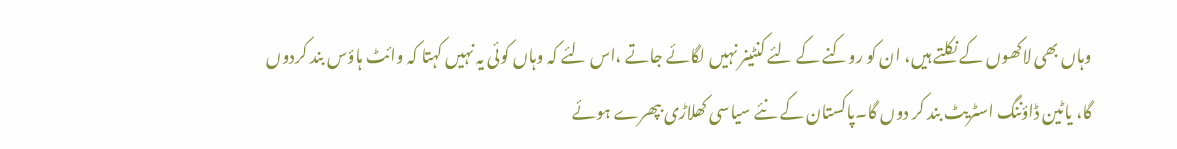وہاں بھی لاکھوں کے نکلتے ہیں، ان کو روکنے کے لئے کنٹینر نہیں لگائے جاتے ،اس لئے کہ وہاں کوئی یہ نہیں کہتا کہ وائٹ ہاؤس بند کردوں گا، یاٹین ڈاؤننگ اسٹریٹ بند کر دوں گا۔پاکستان کے نئے سیاسی کھلاڑی بپھرے ہوئے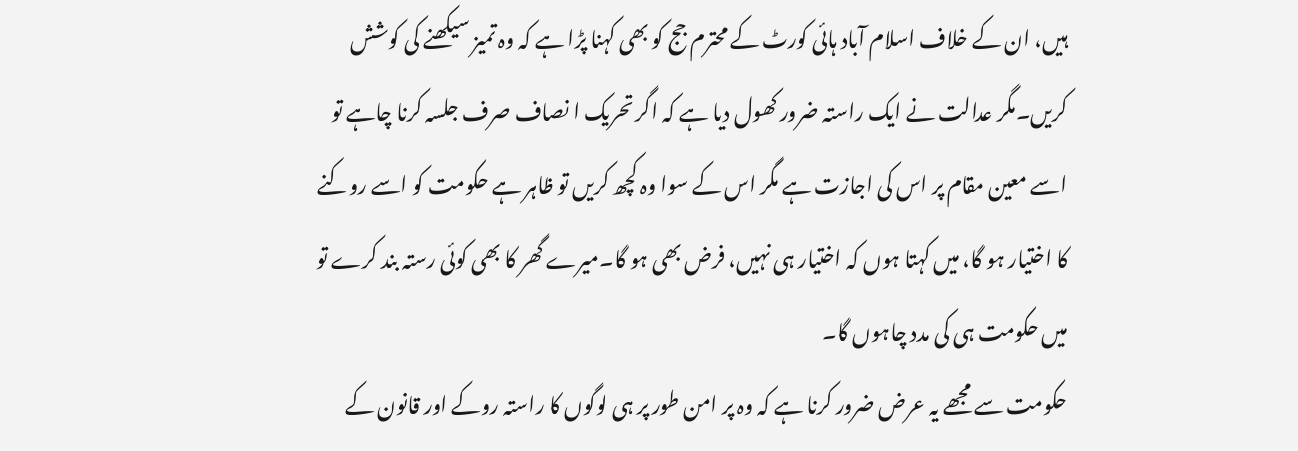ہیں، ان کے خلاف اسلام آباد ہائی کورٹ کے محترم جج کو بھی کہنا پڑا ہے کہ وہ تمیز سیکھنے کی کوشش کریں۔مگر عدالت نے ایک راستہ ضرور کھول دیا ہے کہ اگر تحریک ا نصاف صرف جلسہ کرنا چاہے تو اسے معین مقام پر اس کی اجازت ہے مگر اس کے سوا وہ کچھ کریں تو ظاہر ہے حکومت کو اسے روکنے کا اختیار ہو گا، میں کہتا ہوں کہ اختیار ہی نہیں، فرض بھی ہو گا۔میرے گھر کا بھی کوئی رستہ بند کرے تو میں حکومت ہی کی مدد چاہوں گا۔
حکومت سے مجھے یہ عرض ضرور کرنا ہے کہ وہ پر امن طور پر ہی لوگوں کا راستہ روکے اور قانون کے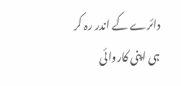دائرے کے اندر رہ کر ہی اپنی کاروائی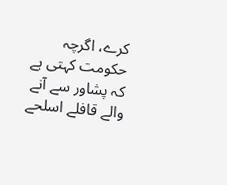کرے، اگرچہ حکومت کہتی ہے کہ پشاور سے آنے والے قافلے اسلحے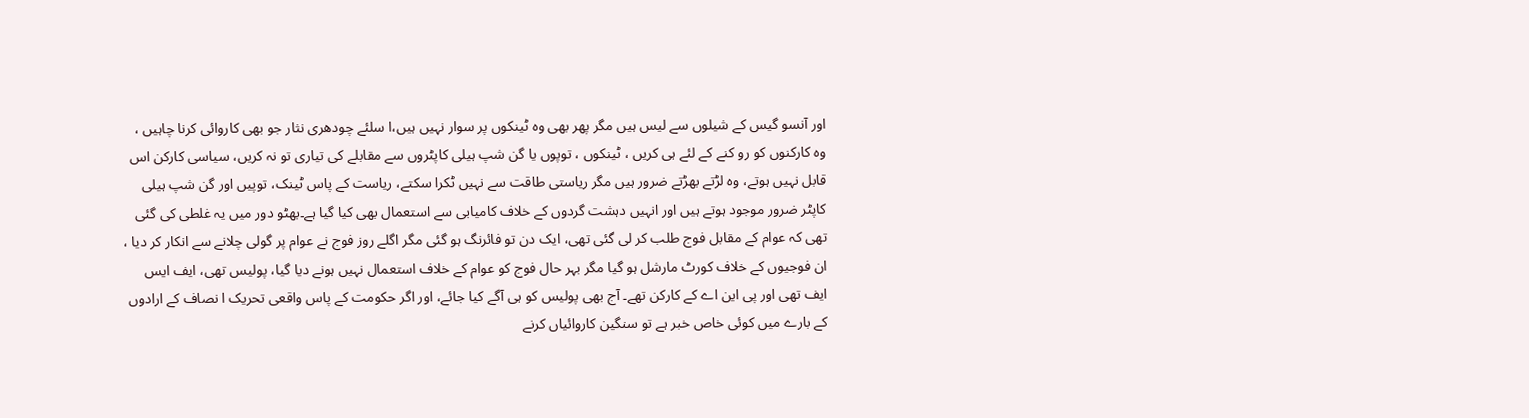اور آنسو گیس کے شیلوں سے لیس ہیں مگر پھر بھی وہ ٹینکوں پر سوار نہیں ہیں،ا سلئے چودھری نثار جو بھی کاروائی کرنا چاہیں ، وہ کارکنوں کو رو کنے کے لئے ہی کریں ، ٹینکوں ، توپوں یا گن شپ ہیلی کاپٹروں سے مقابلے کی تیاری تو نہ کریں، سیاسی کارکن اس قابل نہیں ہوتے، وہ لڑتے بھڑتے ضرور ہیں مگر ریاستی طاقت سے نہیں ٹکرا سکتے، ریاست کے پاس ٹینک، توپیں اور گن شپ ہیلی کاپٹر ضرور موجود ہوتے ہیں اور انہیں دہشت گردوں کے خلاف کامیابی سے استعمال بھی کیا گیا ہے۔بھٹو دور میں یہ غلطی کی گئی تھی کہ عوام کے مقابل فوج طلب کر لی گئی تھی، ایک دن تو فائرنگ ہو گئی مگر اگلے روز فوج نے عوام پر گولی چلانے سے انکار کر دیا ، ان فوجیوں کے خلاف کورٹ مارشل ہو گیا مگر بہر حال فوج کو عوام کے خلاف استعمال نہیں ہونے دیا گیا، پولیس تھی، ایف ایس ایف تھی اور پی این اے کے کارکن تھے۔ آج بھی پولیس کو ہی آگے کیا جائے، اور اگر حکومت کے پاس واقعی تحریک ا نصاف کے ارادوں کے بارے میں کوئی خاص خبر ہے تو سنگین کاروائیاں کرنے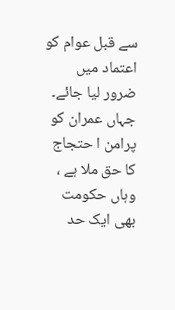سے قبل عوام کو اعتماد میں ضرور لیا جائے۔ جہاں عمران کو پرامن ا حتجاج کا حق ملا ہے ، وہاں حکومت بھی ایک حد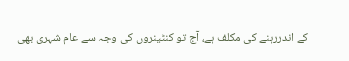کے اندررہنے کی مکلف ہے، آج تو کنٹینروں کی وجہ سے عام شہری بھی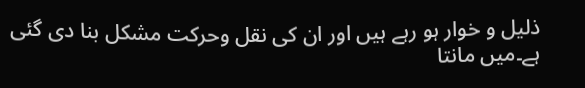ذلیل و خوار ہو رہے ہیں اور ان کی نقل وحرکت مشکل بنا دی گئی ہے۔میں مانتا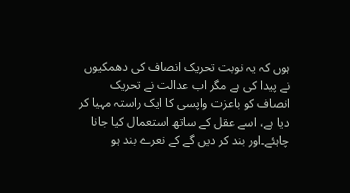ہوں کہ یہ نوبت تحریک انصاف کی دھمکیوں نے پیدا کی ہے مگر اب عدالت نے تحریک انصاف کو باعزت واپسی کا ایک راستہ مہیا کر دیا ہے، اسے عقل کے ساتھ استعمال کیا جانا چاہئے۔اور بند کر دیں گے کے نعرے بند ہو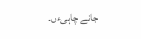جانے چاہیءں۔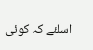اسلئے کہ کوئی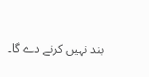بند نہیں کرنے دے گا۔